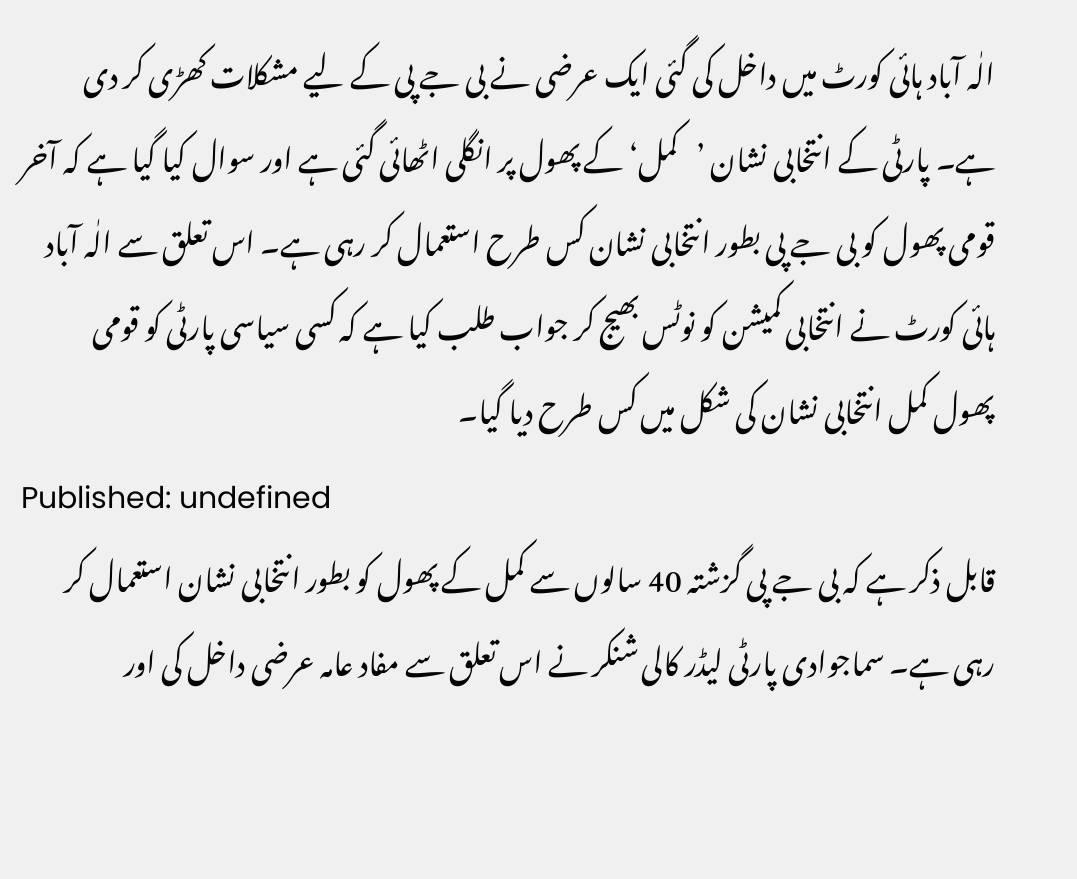الٰہ آباد ہائی کورٹ میں داخل کی گئی ایک عرضی نے بی جے پی کے لیے مشکلات کھڑی کر دی ہے۔ پارٹی کے انتخابی نشان ’کمل‘ کے پھول پر انگلی اٹھائی گئی ہے اور سوال کیا گیا ہے کہ آخر قومی پھول کو بی جے پی بطور انتخابی نشان کس طرح استعمال کر رہی ہے۔ اس تعلق سے الٰہ آباد ہائی کورٹ نے انتخابی کمیشن کو نوٹس بھیج کر جواب طلب کیا ہے کہ کسی سیاسی پارٹی کو قومی پھول کمل انتخابی نشان کی شکل میں کس طرح دیا گیا۔
Published: undefined
قابل ذکر ہے کہ بی جے پی گزشتہ 40 سالوں سے کمل کے پھول کو بطور انتخابی نشان استعمال کر رہی ہے۔ سماجوادی پارٹی لیڈر کالی شنکر نے اس تعلق سے مفاد عامہ عرضی داخل کی اور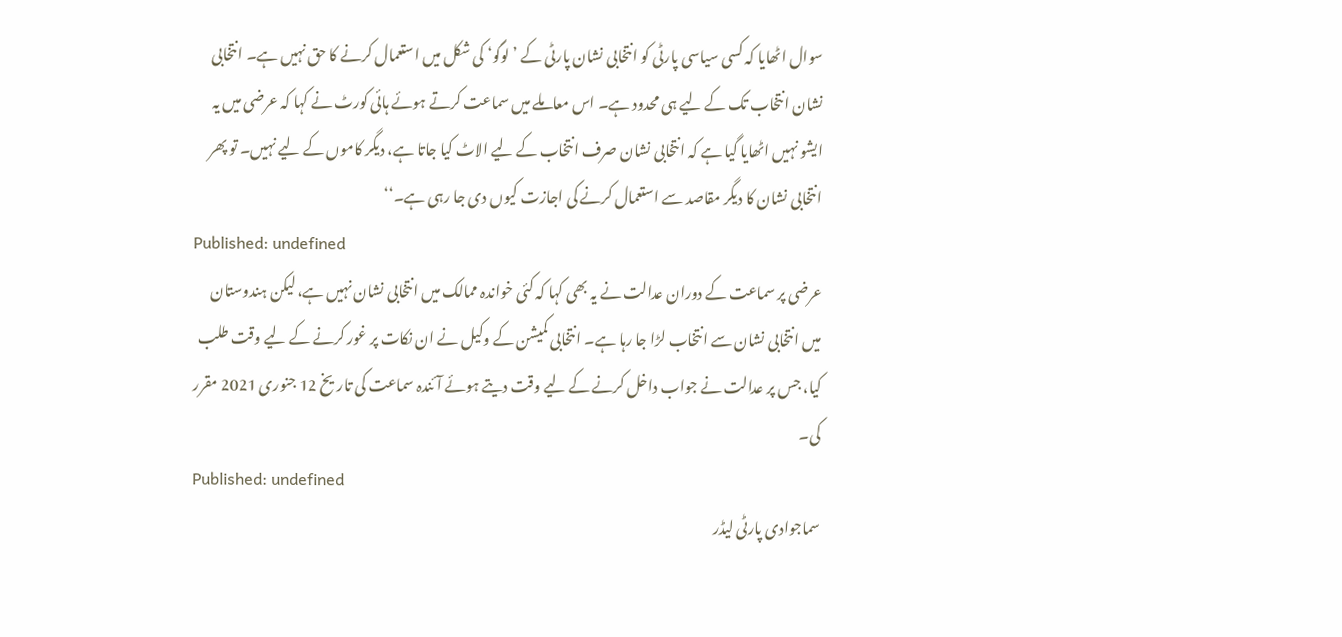سوال اٹھایا کہ کسی سیاسی پارٹی کو انتخابی نشان پارٹی کے ’لوگو‘ کی شکل میں استعمال کرنے کا حق نہیں ہے۔ انتخابی نشان انتخاب تک کے لیے ہی محدود ہے۔ اس معاملے میں سماعت کرتے ہوئے ہائی کورٹ نے کہا کہ عرضی میں یہ ایشو نہیں اٹھایا گیا ہے کہ انتخابی نشان صرف انتخاب کے لیے الاٹ کیا جاتا ہے، دیگر کاموں کے لیے نہیں۔ تو پھر انتخابی نشان کا دیگر مقاصد سے استعمال کرنے کی اجازت کیوں دی جا رہی ہے۔‘‘
Published: undefined
عرضی پر سماعت کے دوران عدالت نے یہ بھی کہا کہ کئی خواندہ ممالک میں انتخابی نشان نہیں ہے، لیکن ہندوستان میں انتخابی نشان سے انتخاب لڑا جا رہا ہے۔ انتخابی کمیشن کے وکیل نے ان نکات پر غور کرنے کے لیے وقت طلب کیا، جس پر عدالت نے جواب داخل کرنے کے لیے وقت دیتے ہوئے آئندہ سماعت کی تاریخ 12 جنوری 2021 مقرر کی۔
Published: undefined
سماجوادی پارٹی لیڈر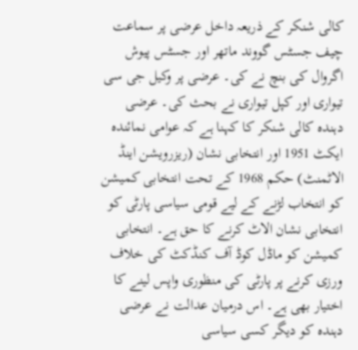کالی شنکر کے ذریعہ داخل عرضی پر سماعت چیف جسٹس گووند ماتھر اور جسٹس پیوش اگروال کی بنچ نے کی۔ عرضی پر وکیل جی سی تیواری اور کپل تیواری نے بحث کی۔ عرضی دہندہ کالی شنکر کا کہنا ہے کہ عوامی نمائندہ ایکٹ 1951 اور انتخابی نشان (ریزرویشن اینڈ الاٹمنٹ) حکم 1968 کے تحت انتخابی کمیشن کو انتخاب لڑنے کے لیے قومی سیاسی پارٹی کو انتخابی نشان الاٹ کرنے کا حق ہے۔ انتخابی کمیشن کو ماڈل کوڈ آف کنڈکٹ کی خلاف ورزی کرنے پر پارٹی کی منظوری واپس لینے کا اختیار بھی ہے۔ اس درمیان عدالت نے عرضی دہندہ کو دیگر کسی سیاسی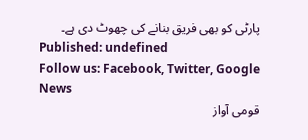پارٹی کو بھی فریق بنانے کی چھوٹ دی ہے۔
Published: undefined
Follow us: Facebook, Twitter, Google News
قومی آواز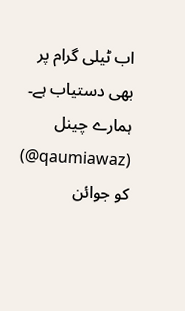اب ٹیلی گرام پر بھی دستیاب ہے۔ ہمارے چینل (qaumiawaz@) کو جوائن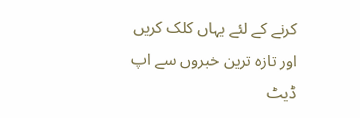کرنے کے لئے یہاں کلک کریں اور تازہ ترین خبروں سے اپ ڈیٹ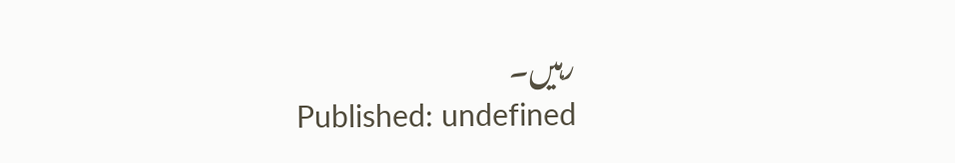رہیں۔
Published: undefined